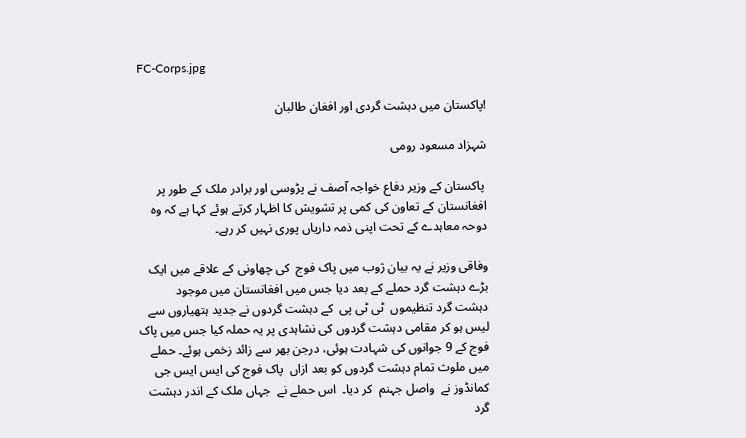FC-Corps.jpg

!پاکستان میں دہشت گردی اور افغان طالبان

شہزاد مسعود رومی

 پاکستان کے وزیر دفاع خواجہ آصف نے پڑوسی اور برادر ملک کے طور پر افغانستان کے تعاون کی کمی پر تشویش کا اظہار کرتے ہوئے کہا ہے کہ وہ دوحہ معاہدے کے تحت اپنی ذمہ داریاں پوری نہیں کر رہے۔

وفاقی وزیر نے یہ بیان ژوب میں پاک فوج  کی چھاونی کے علاقے میں ایک بڑے دہشت گرد حملے کے بعد دیا جس میں افغانستان میں موجود   دہشت گرد تنظیموں  ٹی ٹی پی  کے دہشت گردوں نے جدید ہتھیاروں سے لیس ہو کر مقامی دہشت گردوں کی نشاہدی پر یہ حملہ کیا جس میں پاک فوج کے 9 جوانوں کی شہادت ہوئی، درجن بھر سے زائد زخمی ہوئے۔ حملے میں ملوث تمام دہشت گردوں کو بعد ازاں  پاک فوج کی ایس ایس جی کمانڈوز نے  واصل جہنم  کر دیا۔  اس حملے نے  جہاں ملک کے اندر دہشت گرد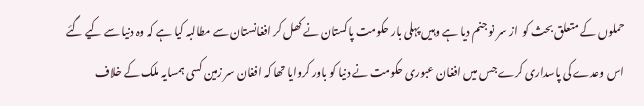حملوں کے متعلق بحث کو  از سر نو جنم دیا ہے وہیں پہلی بار حکومت پاکستان نے کھل کر افغانستان سے مطالبہ کیا ہے کہ وہ دنیا سے کیے گئے اس وعدے کی پاسداری کرے جس میں افغان عبوری حکومت نے دنیا کو باور کروایا تھا کہ افغان سر زمین کسی ہمسایہ ملک کے خلاف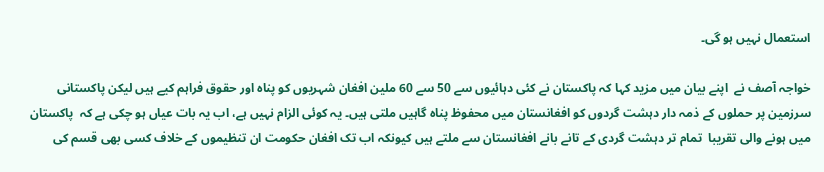استعمال نہیں ہو گی۔

خواجہ آصف نے  اپنے بیان میں مزید کہا کہ پاکستان نے کئی دہائیوں سے 50 سے 60 ملین افغان شہریوں کو پناہ اور حقوق فراہم کیے ہیں لیکن پاکستانی سرزمین پر حملوں کے ذمہ دار دہشت گردوں کو افغانستان میں محفوظ پناہ گاہیں ملتی ہیں۔ یہ کوئی الزام نہیں ہے، اب یہ بات عیاں ہو چکی ہے کہ  پاکستان میں ہونے والی تقریبا  تمام تر دہشت گردی کے تانے بانے افغانستان سے ملتے ہیں کیونکہ اب تک افغان حکومت ان تنظیموں کے خلاف کسی بھی قسم کی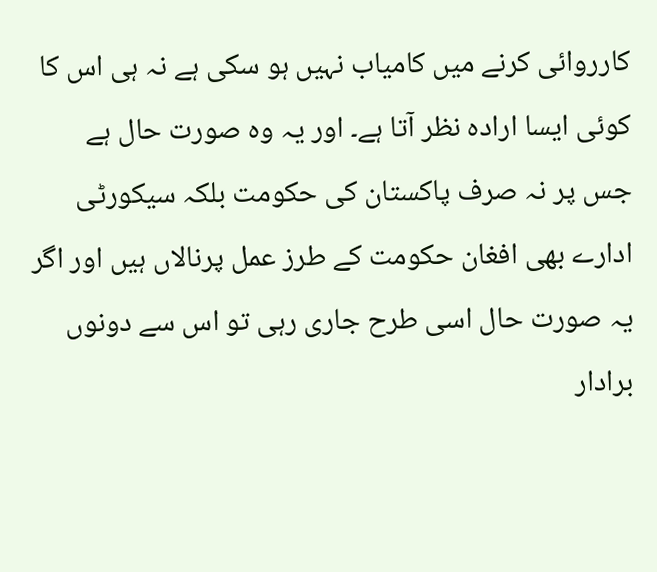کارروائی کرنے میں کامیاب نہیں ہو سکی ہے نہ ہی اس کا کوئی ایسا ارادہ نظر آتا ہے۔ اور یہ وہ صورت حال ہے  جس پر نہ صرف پاکستان کی حکومت بلکہ سیکورٹی ادارے بھی افغان حکومت کے طرز عمل پرنالاں ہیں اور اگر یہ صورت حال اسی طرح جاری رہی تو اس سے دونوں برادار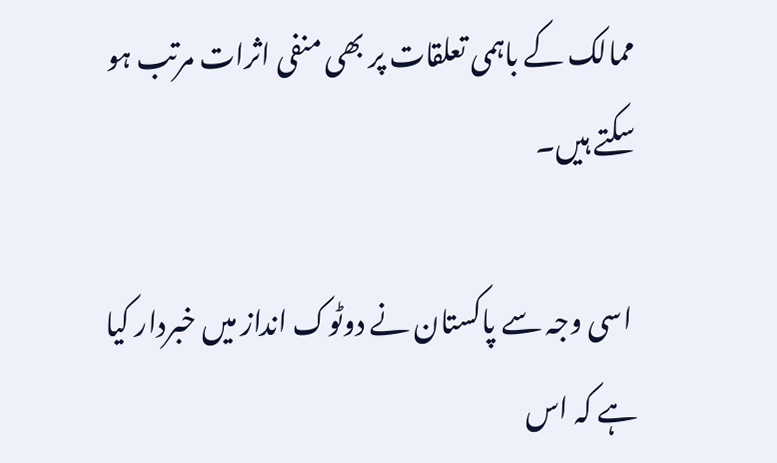ممالک کے باہمی تعلقات پر بھی منفی اثرات مرتب ہو سکتے ہیں۔

 اسی وجہ سے پاکستان نے دوٹوک انداز میں خبردار کیا ہے کہ اس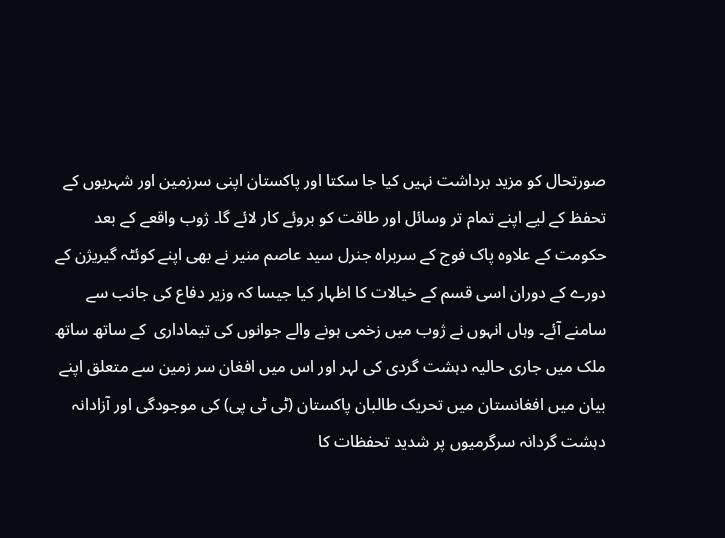صورتحال کو مزید برداشت نہیں کیا جا سکتا اور پاکستان اپنی سرزمین اور شہریوں کے تحفظ کے لیے اپنے تمام تر وسائل اور طاقت کو بروئے کار لائے گا۔ ژوب واقعے کے بعد حکومت کے علاوہ پاک فوج کے سربراہ جنرل سید عاصم منیر نے بھی اپنے کوئٹہ گیریژن کے دورے کے دوران اسی قسم کے خیالات کا اظہار کیا جیسا کہ وزیر دفاع کی جانب سے سامنے آئے۔ وہاں انہوں نے ژوب میں زخمی ہونے والے جوانوں کی تیماداری  کے ساتھ ساتھ ملک میں جاری حالیہ دہشت گردی کی لہر اور اس میں افغان سر زمین سے متعلق اپنے بیان میں افغانستان میں تحریک طالبان پاکستان (ٹی ٹی پی) کی موجودگی اور آزادانہ دہشت گردانہ سرگرمیوں پر شدید تحفظات کا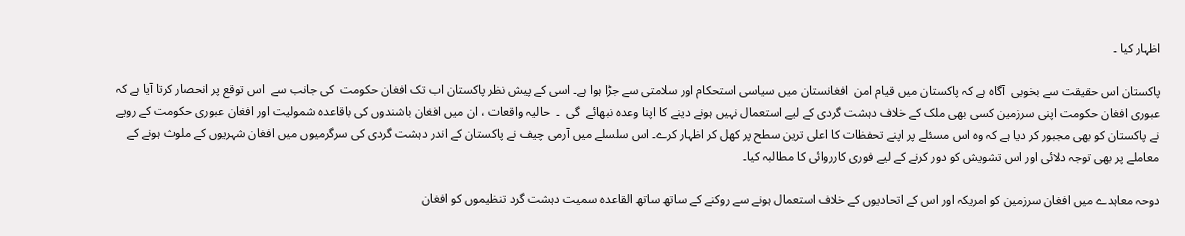اظہار کیا ۔

پاکستان اس حقیقت سے بخوبی  آگاہ ہے کہ پاکستان میں قیام امن  افغانستان میں سیاسی استحکام اور سلامتی سے جڑا ہوا ہے۔ اسی کے پیش نظر پاکستان اب تک افغان حکومت  کی جانب سے  اس توقع پر انحصار کرتا آیا ہے کہ عبوری افغان حکومت اپنی سرزمین کسی بھی ملک کے خلاف دہشت گردی کے لیے استعمال نہیں ہونے دینے کا اپنا وعدہ نبھائے  گی  ۔  حالیہ واقعات ، ان میں افغان باشندوں کی باقاعدہ شمولیت اور افغان عبوری حکومت کے رویے نے پاکستان کو بھی مجبور کر دیا ہے کہ وہ اس مسئلے پر اپنے تحفظات کا اعلی ترین سطح پر کھل کر اظہار کرے۔ اس سلسلے میں آرمی چیف نے پاکستان کے اندر دہشت گردی کی سرگرمیوں میں افغان شہریوں کے ملوث ہونے کے معاملے پر بھی توجہ دلائی اور اس تشویش کو دور کرنے کے لیے فوری کارروائی کا مطالبہ کیا۔

دوحہ معاہدے میں افغان سرزمین کو امریکہ اور اس کے اتحادیوں کے خلاف استعمال ہونے سے روکنے کے ساتھ ساتھ القاعدہ سمیت دہشت گرد تنظیموں کو افغان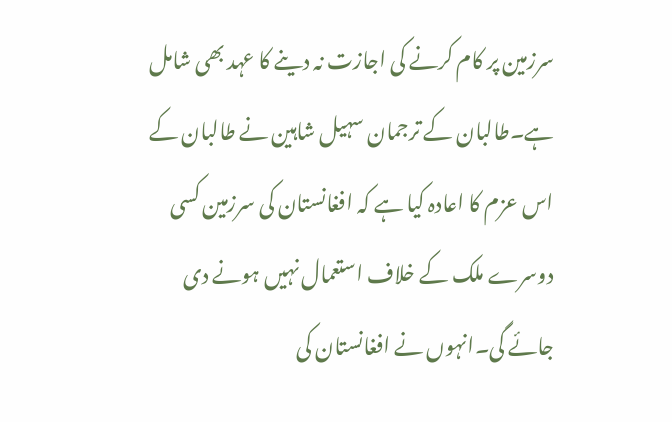سرزمین پر کام کرنے کی اجازت نہ دینے کا عہد بھی شامل ہے۔طالبان کے ترجمان سہیل شاہین نے طالبان کے اس عزم کا اعادہ کیا ہے کہ افغانستان کی سرزمین کسی دوسرے ملک کے خلاف استعمال نہیں ہونے دی جائے گی۔انہوں نے افغانستان کی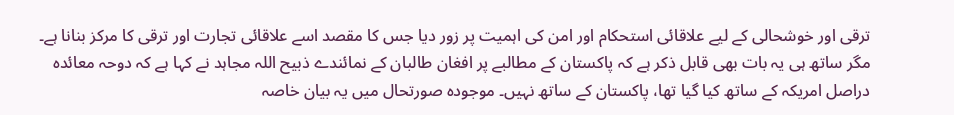ترقی اور خوشحالی کے لیے علاقائی استحکام اور امن کی اہمیت پر زور دیا جس کا مقصد اسے علاقائی تجارت اور ترقی کا مرکز بنانا ہے۔ مگر ساتھ ہی یہ بات بھی قابل ذکر ہے کہ پاکستان کے مطالبے پر افغان طالبان کے نمائندے ذبیح اللہ مجاہد نے کہا ہے کہ دوحہ معائدہ دراصل امریکہ کے ساتھ کیا گیا تھا، پاکستان کے ساتھ نہیں۔ موجودہ صورتحال میں یہ بیان خاصہ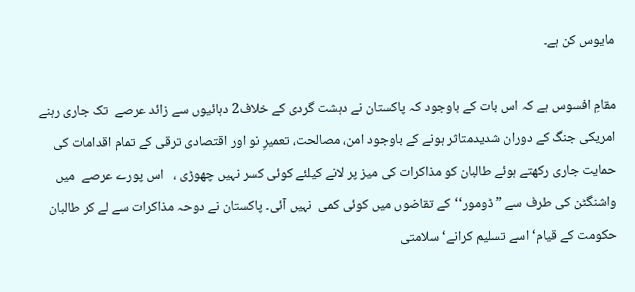مایوس کن ہے۔

مقامِ افسوس ہے کہ اس بات کے باوجود کہ پاکستان نے دہشت گردی کے خلاف2 دہائیوں سے زائد عرصے  تک جاری رہنے امریکی جنگ کے دوران شدیدمتاثر ہونے کے باوجود امن، مصالحت، تعمیرِ نو اور اقتصادی ترقی کے تمام اقدامات کی حمایت جاری رکھتے ہوئے طالبان کو مذاکرات کی میز پر لانے کیلئے کوئی کسر نہیں چھوڑی ،   اس پورے عرصے  میں واشنگٹن کی طرف سے ”ڈومور‘‘کے تقاضوں میں کوئی کمی  نہیں آئی۔ پاکستان نے دوحہ مذاکرات سے لے کر طالبان حکومت کے قیام‘ اسے تسلیم کرانے‘ سلامتی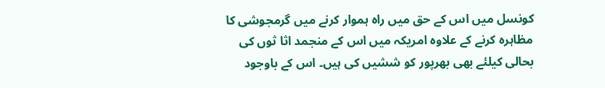کونسل میں اس کے حق میں راہ ہموار کرنے میں گرمجوشی کا مظاہرہ کرنے کے علاوہ امریکہ میں اس کے منجمد اثا ثوں کی بحالی کیلئے بھی بھرپور کو ششیں کی ہیں۔ اس کے باوجود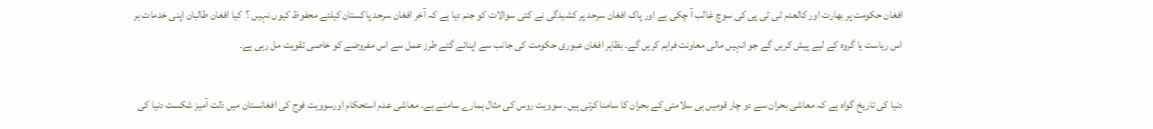افغان حکومت پر بھارت اور کالعدم ٹی ٹی پی کی سوچ غالب آ چکی ہے اور پاک افغان سرحد پر کشیدگی نے کئی سوالات کو جنم دیا ہے کہ آخر افغان سرحد پاکستان کیلئے محفوظ کیوں نہیں ؟  کیا افغان طالبان اپنی خدمات ہر اس ریاست یا گروہ کے لیے پیش کریں گے جو انہیں مالی معاونت فراہم کریں گے۔ بظاہر افغان عبوری حکومت کی جانب سے اپنائے گئے طرز عمل سے اس مفروضے کو خاصی تقویت مل رہی ہے۔

دنیا کی تاریخ گواہ ہے کہ معاشی بحران سے دو چار قومیں ہی سلامتی کے بحران کا سامنا کرتی ہیں۔ سوویت روس کی مثال ہمارے سامنے ہے۔ معاشی عدم استحکام اورسوویت فوج کی افغانستان میں ذلت آمیز شکست دنیا کی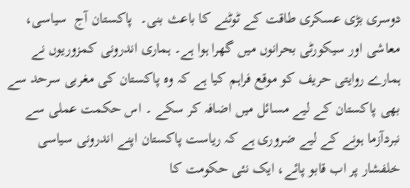دوسری بڑی عسکری طاقت کے ٹوٹنے کا باعث بنی۔  پاکستان آج  سیاسی، معاشی اور سیکورٹی بحرانوں میں گھرا ہوا ہے۔ ہماری اندرونی کمزوریوں نے ہمارے روایتی حریف کو موقع فراہم کیا ہے کہ وہ پاکستان کی مغربی سرحد سے بھی پاکستان کے لیے مسائل میں اضافہ کر سکے ۔ اس حکمت عملی سے نبردآزما ہونے کے لیے ضروری ہے کہ ریاست پاکستان اپنے اندرونی سیاسی خلفشار پر اب قابو پائے، ایک نئی حکومت کا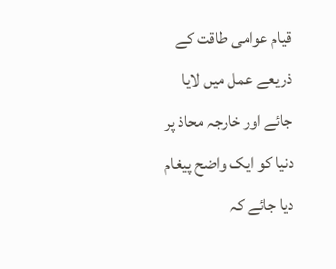قیام عوامی طاقت کے ذریعے عمل میں لایا جائے اور خارجہ محاذ پر دنیا کو ایک واضح پیغام دیا جائے کہ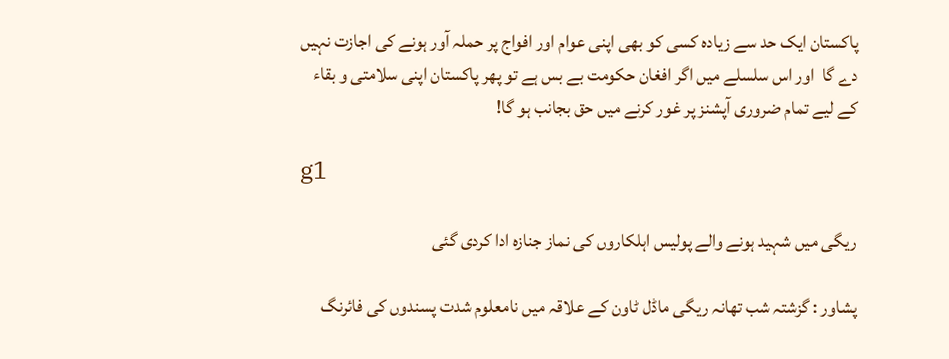پاکستان ایک حد سے زیادہ کسی کو بھی اپنی عوام اور افواج پر حملہ آور ہونے کی اجازت نہیں دے گا  اور اس سلسلے میں اگر افغان حکومت بے بس ہے تو پھر پاکستان اپنی سلامتی و بقاء کے لیے تمام ضروری آپشنز پر غور کرنے میں حق بجانب ہو گا!

g1

ریگی میں شہید ہونے والے پولیس اہلکاروں کی نماز جنازہ ادا کردی گئی

پشاور : گزشتہ شب تھانہ ریگی ماڈل ٹاون کے علاقہ میں نامعلوم شدت پسندوں کی فائرنگ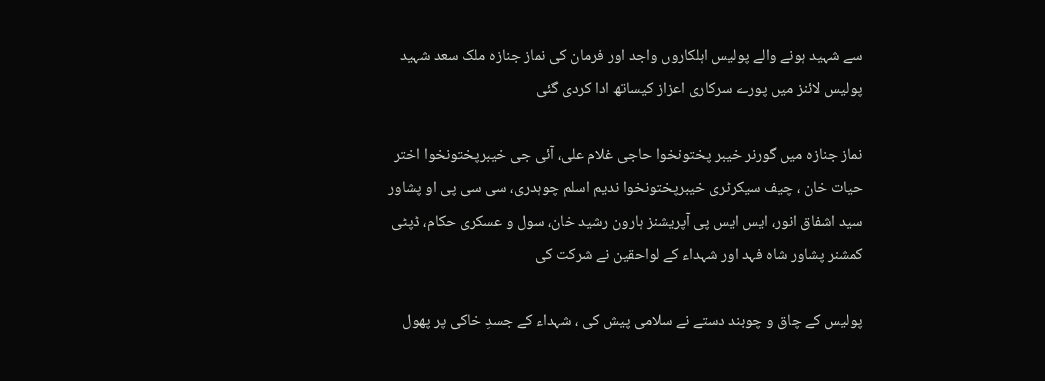سے شہید ہونے والے پولیس اہلکاروں واجد اور فرمان کی نماز جنازہ ملک سعد شہید پولیس لائنز میں پورے سرکاری اعزاز کیساتھ ادا کردی گئی

نماز جنازہ میں گورنر خیبر پختونخوا حاجی غلام علی، آئی جی خیبرپختونخوا اختر حیات خان ، چیف سیکرٹری خیبرپختونخوا ندیم اسلم چوہدری، سی سی پی او پشاور سید اشفاق انور، ایس ایس پی آپریشنز ہارون رشید خان، سول و عسکری حکام، ڈپٹی کمشنر پشاور شاہ فہد اور شہداء کے لواحقین نے شرکت کی

پولیس کے چاق و چوبند دستے نے سلامی پیش کی ، شہداء کے جسدِ خاکی پر پھول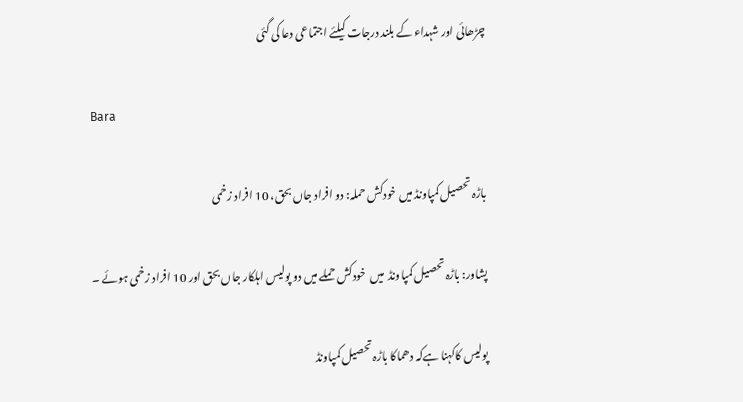چڑھائی اور شہداء کے بلند درجات کیلئے اجتماعی دعا کی گئی

Bara

باڑہ تحصیل کمپاونڈ میں خودکش حملہ: دو افراد جاں بحق، 10 افراد زخمی

پشاور: باڑہ تحصیل کمپاونڈ  میں  خودکش حملے میں دو پولیس اہلکار جاں بحق اور 10 افراد زخمی ہوئے ۔

پولیس کاکہنا ہےکہ دھماکا باڑہ تحصیل کمپاونڈ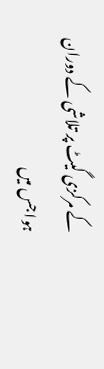کے مرکزی گیٹ پر تلاشی کے دوران ہوا جس میں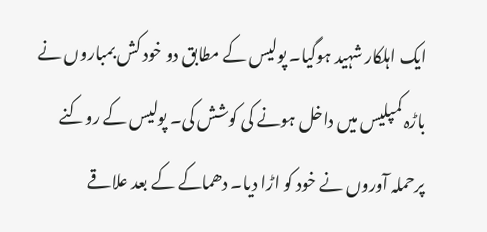ایک اہلکار شہید ہوگیا۔ پولیس کے مطابق دو خود کش بمباروں نے باڑہ کمپلیس میں داخل ہونے کی کوشش کی۔ پولیس کے روکنے پرحملہ آوروں نے خود کو اڑا دیا۔ دھماکے کے بعد علاقے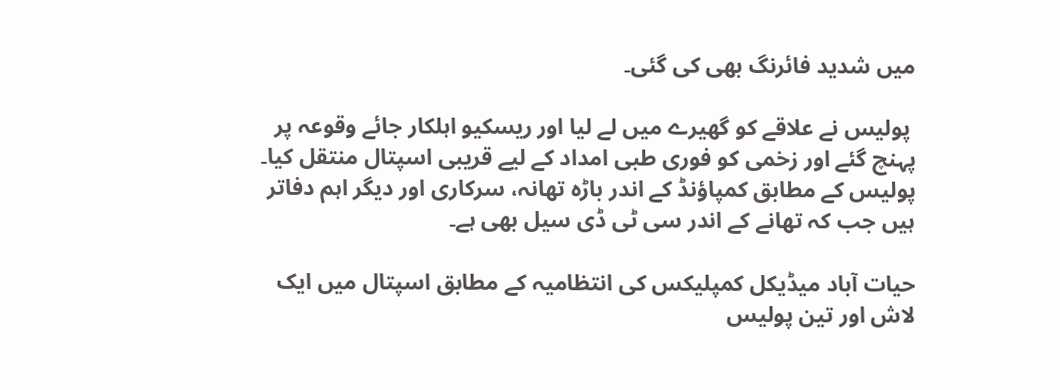میں شدید فائرنگ بھی کی گئی۔

 پولیس نے علاقے کو گھیرے میں لے لیا اور ریسکیو اہلکار جائے وقوعہ پر پہنچ گئے اور زخمی کو فوری طبی امداد کے لیے قریبی اسپتال منتقل کیا۔
پولیس کے مطابق کمپاؤنڈ کے اندر باڑہ تھانہ، سرکاری اور دیگر اہم دفاتر ہیں جب کہ تھانے کے اندر سی ٹی ڈی سیل بھی ہے۔

حیات آباد میڈیکل کمپلیکس کی انتظامیہ کے مطابق اسپتال میں ایک لاش اور تین پولیس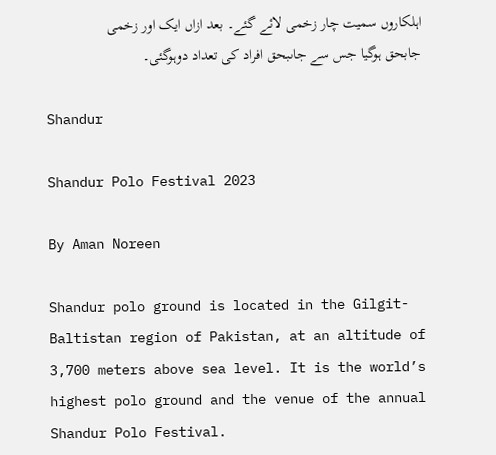اہلکاروں سمیت چار زخمی لائے گئے۔ بعد ازاں ایک اور زخمی جابحق ہوگیا جس سے جاںبحق افراد کی تعداد دوہوگئی۔

Shandur

Shandur Polo Festival 2023

By Aman Noreen

Shandur polo ground is located in the Gilgit-Baltistan region of Pakistan, at an altitude of 3,700 meters above sea level. It is the world’s highest polo ground and the venue of the annual Shandur Polo Festival.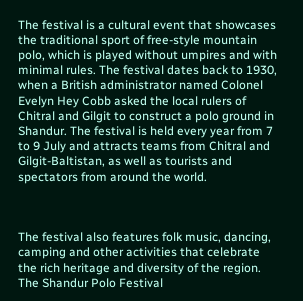The festival is a cultural event that showcases the traditional sport of free-style mountain polo, which is played without umpires and with minimal rules. The festival dates back to 1930, when a British administrator named Colonel Evelyn Hey Cobb asked the local rulers of Chitral and Gilgit to construct a polo ground in Shandur. The festival is held every year from 7 to 9 July and attracts teams from Chitral and Gilgit-Baltistan, as well as tourists and spectators from around the world.



The festival also features folk music, dancing, camping and other activities that celebrate the rich heritage and diversity of the region. The Shandur Polo Festival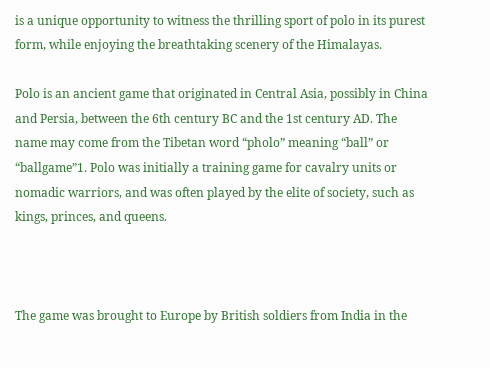is a unique opportunity to witness the thrilling sport of polo in its purest form, while enjoying the breathtaking scenery of the Himalayas.

Polo is an ancient game that originated in Central Asia, possibly in China and Persia, between the 6th century BC and the 1st century AD. The name may come from the Tibetan word “pholo” meaning “ball” or “ballgame”1. Polo was initially a training game for cavalry units or nomadic warriors, and was often played by the elite of society, such as kings, princes, and queens.



The game was brought to Europe by British soldiers from India in the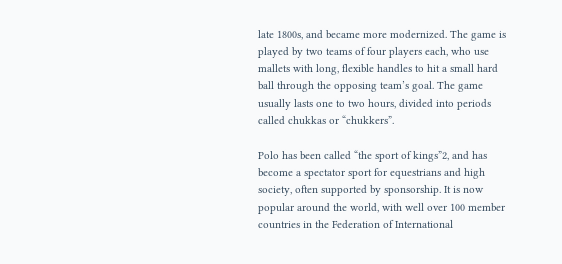late 1800s, and became more modernized. The game is played by two teams of four players each, who use mallets with long, flexible handles to hit a small hard ball through the opposing team’s goal. The game usually lasts one to two hours, divided into periods called chukkas or “chukkers”.

Polo has been called “the sport of kings”2, and has become a spectator sport for equestrians and high society, often supported by sponsorship. It is now popular around the world, with well over 100 member countries in the Federation of International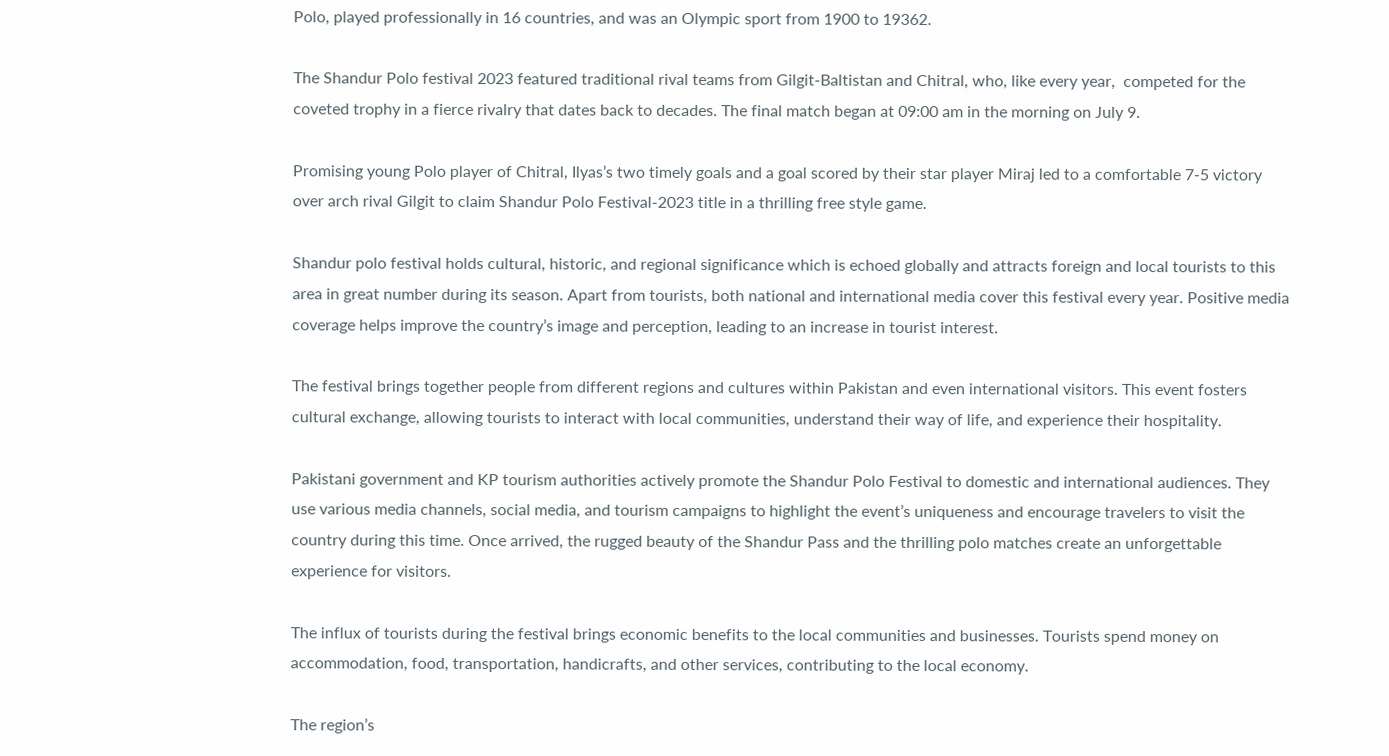Polo, played professionally in 16 countries, and was an Olympic sport from 1900 to 19362.

The Shandur Polo festival 2023 featured traditional rival teams from Gilgit-Baltistan and Chitral, who, like every year,  competed for the coveted trophy in a fierce rivalry that dates back to decades. The final match began at 09:00 am in the morning on July 9.

Promising young Polo player of Chitral, Ilyas’s two timely goals and a goal scored by their star player Miraj led to a comfortable 7-5 victory over arch rival Gilgit to claim Shandur Polo Festival-2023 title in a thrilling free style game.

Shandur polo festival holds cultural, historic, and regional significance which is echoed globally and attracts foreign and local tourists to this area in great number during its season. Apart from tourists, both national and international media cover this festival every year. Positive media coverage helps improve the country’s image and perception, leading to an increase in tourist interest.

The festival brings together people from different regions and cultures within Pakistan and even international visitors. This event fosters cultural exchange, allowing tourists to interact with local communities, understand their way of life, and experience their hospitality.

Pakistani government and KP tourism authorities actively promote the Shandur Polo Festival to domestic and international audiences. They use various media channels, social media, and tourism campaigns to highlight the event’s uniqueness and encourage travelers to visit the country during this time. Once arrived, the rugged beauty of the Shandur Pass and the thrilling polo matches create an unforgettable experience for visitors.

The influx of tourists during the festival brings economic benefits to the local communities and businesses. Tourists spend money on accommodation, food, transportation, handicrafts, and other services, contributing to the local economy.

The region’s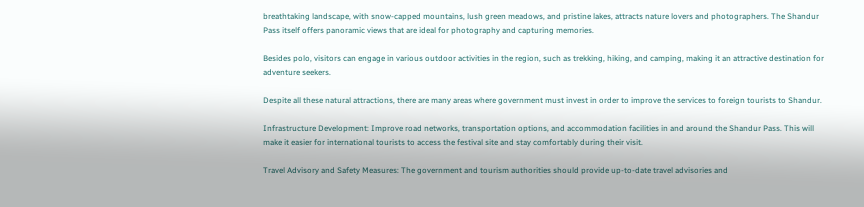breathtaking landscape, with snow-capped mountains, lush green meadows, and pristine lakes, attracts nature lovers and photographers. The Shandur Pass itself offers panoramic views that are ideal for photography and capturing memories.

Besides polo, visitors can engage in various outdoor activities in the region, such as trekking, hiking, and camping, making it an attractive destination for adventure seekers.

Despite all these natural attractions, there are many areas where government must invest in order to improve the services to foreign tourists to Shandur.

Infrastructure Development: Improve road networks, transportation options, and accommodation facilities in and around the Shandur Pass. This will make it easier for international tourists to access the festival site and stay comfortably during their visit.

Travel Advisory and Safety Measures: The government and tourism authorities should provide up-to-date travel advisories and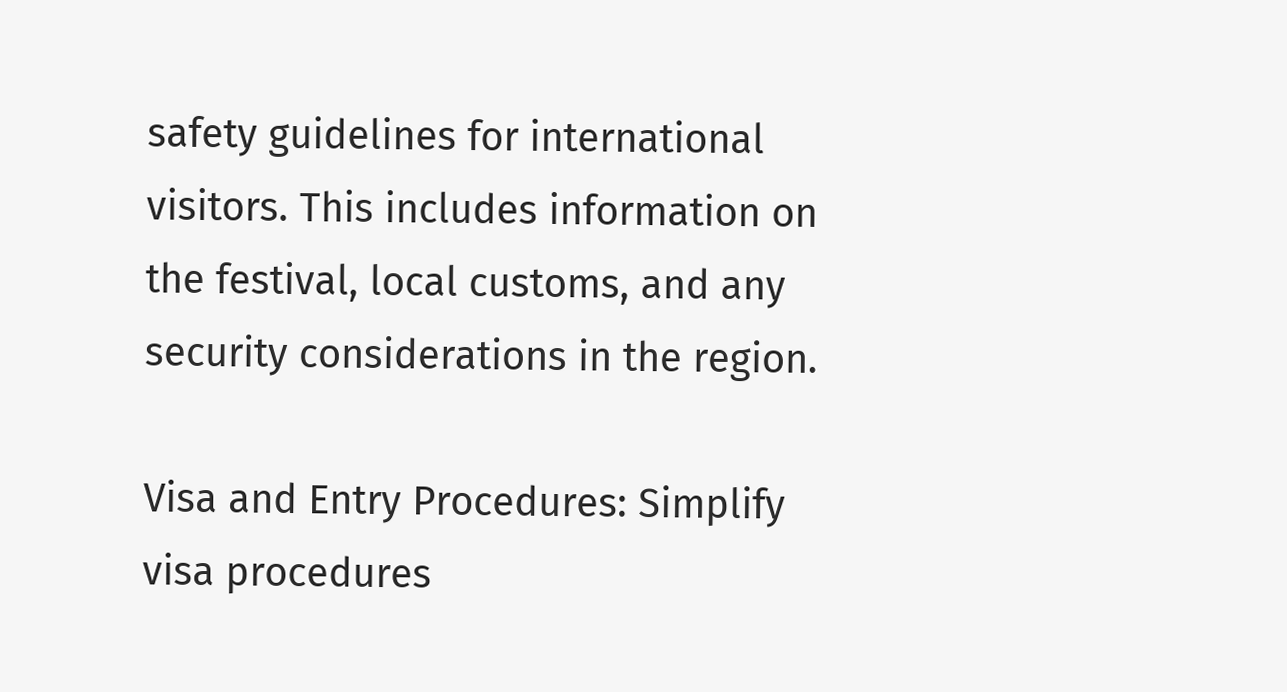safety guidelines for international visitors. This includes information on the festival, local customs, and any security considerations in the region.

Visa and Entry Procedures: Simplify visa procedures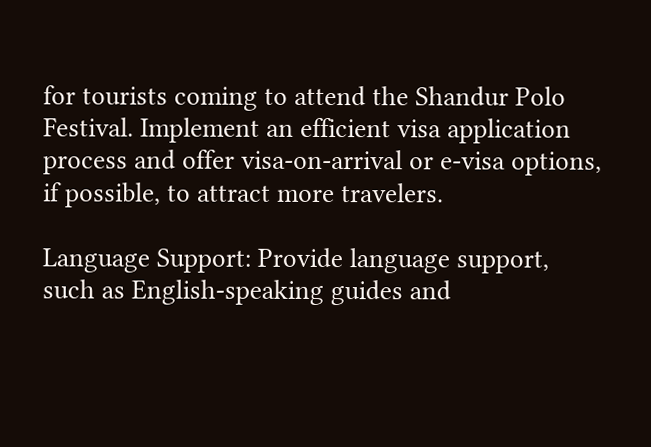for tourists coming to attend the Shandur Polo Festival. Implement an efficient visa application process and offer visa-on-arrival or e-visa options, if possible, to attract more travelers.

Language Support: Provide language support, such as English-speaking guides and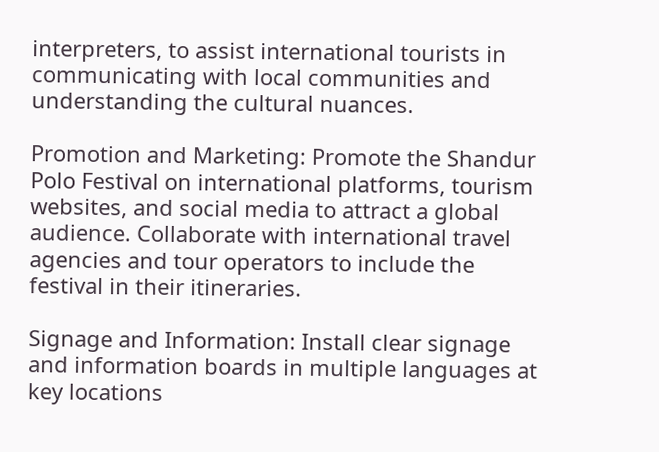interpreters, to assist international tourists in communicating with local communities and understanding the cultural nuances.

Promotion and Marketing: Promote the Shandur Polo Festival on international platforms, tourism websites, and social media to attract a global audience. Collaborate with international travel agencies and tour operators to include the festival in their itineraries.

Signage and Information: Install clear signage and information boards in multiple languages at key locations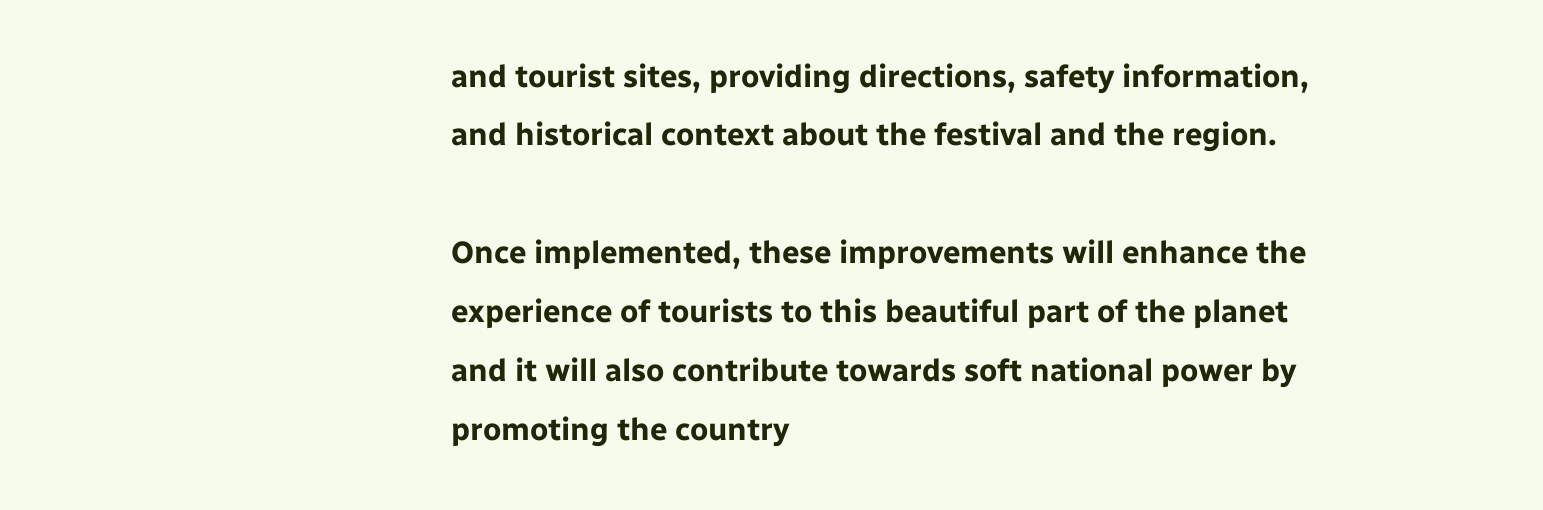and tourist sites, providing directions, safety information, and historical context about the festival and the region.

Once implemented, these improvements will enhance the experience of tourists to this beautiful part of the planet and it will also contribute towards soft national power by promoting the country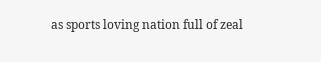as sports loving nation full of zeal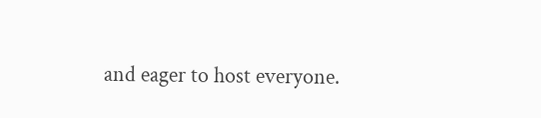and eager to host everyone.